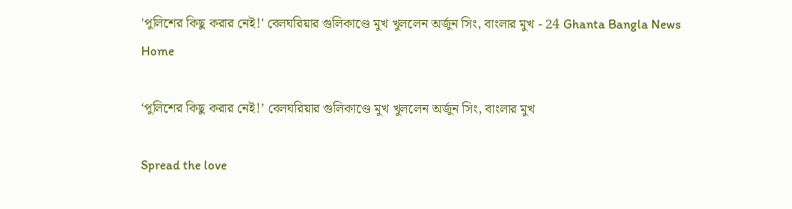'পুলিশের কিছু করার নেই!' বেলঘরিয়ার গুলিকাণ্ডে মুখ খুললেন অর্জুন সিং, বাংলার মুখ - 24 Ghanta Bangla News
Home

‘পুলিশের কিছু করার নেই!’ বেলঘরিয়ার গুলিকাণ্ডে মুখ খুললেন অর্জুন সিং, বাংলার মুখ

Spread the love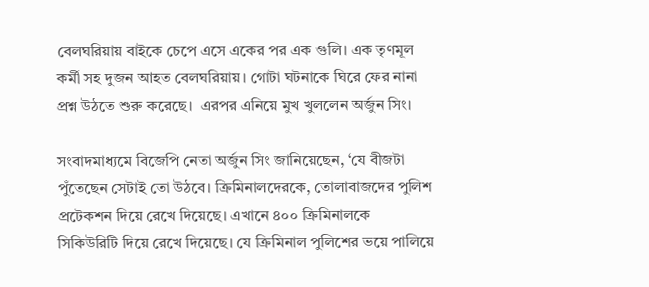বেলঘরিয়ায় বাইকে চেপে এসে একের পর এক গুলি। এক তৃণমূল কর্মী সহ দুজন আহত বেলঘরিয়ায়। গোটা ঘটনাকে ঘিরে ফের নানা প্রশ্ন উঠতে শুরু করেছে।  এরপর এনিয়ে মুখ খুললেন অর্জুন সিং।

সংবাদমাধ্যমে বিজেপি নেতা অর্জুন সিং জানিয়েছেন, ‘যে বীজটা পুঁতেছেন সেটাই তো উঠবে। ক্রিমিনালদেরকে, তোলাবাজদের পুলিশ প্রটেকশন দিয়ে রেখে দিয়েছে। এখানে ৪০০ ক্রিমিনালকে সিকিউরিটি দিয়ে রেখে দিয়েছে। যে ক্রিমিনাল পুলিশের ভয়ে পালিয়ে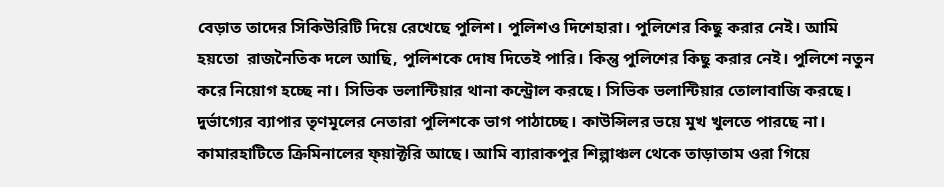বেড়াত তাদের সিকিউরিটি দিয়ে রেখেছে পুলিশ। পুলিশও দিশেহারা। পুলিশের কিছু করার নেই। আমি হয়তো  রাজনৈতিক দলে আছি, পুলিশকে দোষ দিতেই পারি। কিন্তু পুলিশের কিছু করার নেই। পুলিশে নতুন করে নিয়োগ হচ্ছে না। সিভিক ভলান্টিয়ার থানা কন্ট্রোল করছে। সিভিক ভলান্টিয়ার তোলাবাজি করছে। দুর্ভাগ্যের ব্যাপার তৃণমূলের নেতারা পুলিশকে ভাগ পাঠাচ্ছে। কাউন্সিলর ভয়ে মুখ খুলতে পারছে না। কামারহাটিতে ক্রিমিনালের ফ্য়াক্টরি আছে। আমি ব্যারাকপুর শিল্পাঞ্চল থেকে তাড়াতাম ওরা গিয়ে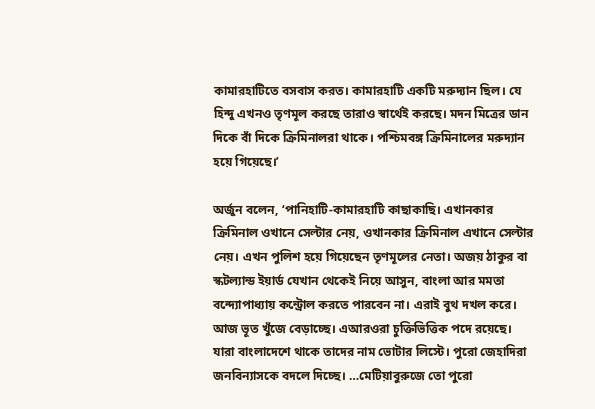কামারহাটিতে বসবাস করত। কামারহাটি একটি মরুদ্যান ছিল। যে হিন্দু এখনও তৃণমূল করছে তারাও স্বার্থেই করছে। মদন মিত্রের ডান দিকে বাঁ দিকে ক্রিমিনালরা থাকে। পশ্চিমবঙ্গ ক্রিমিনালের মরুদ্যান হয়ে গিয়েছে।’

অর্জুন বলেন, ‘পানিহাটি-কামারহাটি কাছাকাছি। এখানকার ক্রিমিনাল ওখানে সেল্টার নেয়, ওখানকার ক্রিমিনাল এখানে সেল্টার নেয়। এখন পুলিশ হয়ে গিয়েছেন তৃণমূলের নেতা। অজয় ঠাকুর বা স্কটল্যান্ড ইয়ার্ড যেখান থেকেই নিয়ে আসুন, বাংলা আর মমতা বন্দ্যোপাধ্যায় কন্ট্রোল করতে পারবেন না। এরাই বুথ দখল করে। আজ ভূত খুঁজে বেড়াচ্ছে। এআরওরা চুক্তিভিত্তিক পদে রয়েছে। যারা বাংলাদেশে থাকে তাদের নাম ভোটার লিস্টে। পুরো জেহাদিরা জনবিন্যাসকে বদলে দিচ্ছে। …মেটিয়াবুরুজে তো পুরো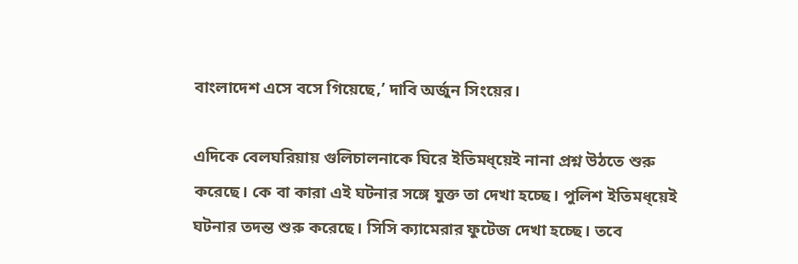বাংলাদেশ এসে বসে গিয়েছে,’ দাবি অর্জুন সিংয়ের।

এদিকে বেলঘরিয়ায় গুলিচালনাকে ঘিরে ইতিমধ্য়েই নানা প্রশ্ন উঠতে শুরু করেছে। কে বা কারা এই ঘটনার সঙ্গে যুক্ত তা দেখা হচ্ছে। পুলিশ ইতিমধ্য়েই ঘটনার তদন্ত শুরু করেছে। সিসি ক্যামেরার ফুটেজ দেখা হচ্ছে। তবে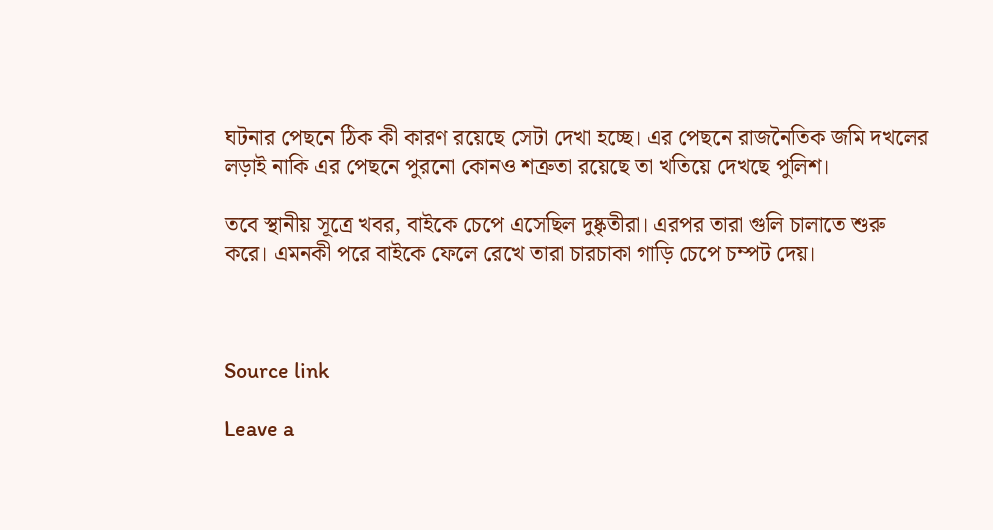ঘটনার পেছনে ঠিক কী কারণ রয়েছে সেটা দেখা হচ্ছে। এর পেছনে রাজনৈতিক জমি দখলের লড়াই নাকি এর পেছনে পুরনো কোনও শত্রুতা রয়েছে তা খতিয়ে দেখছে পুলিশ।

তবে স্থানীয় সূত্রে খবর, বাইকে চেপে এসেছিল দুষ্কৃতীরা। এরপর তারা গুলি চালাতে শুরু করে। এমনকী পরে বাইকে ফেলে রেখে তারা চারচাকা গাড়ি চেপে চম্পট দেয়।



Source link

Leave a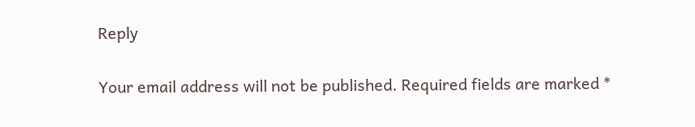Reply

Your email address will not be published. Required fields are marked *